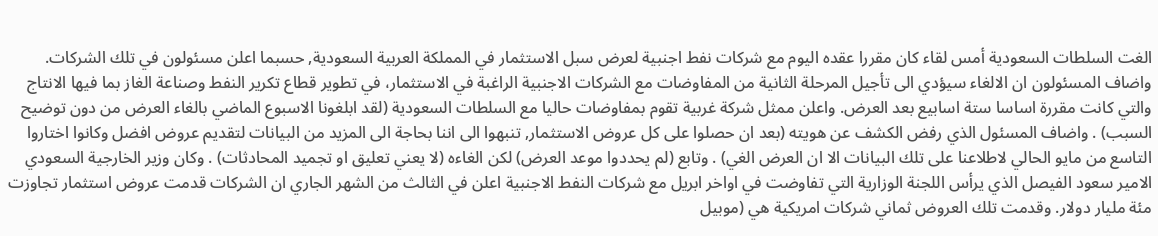الغت السلطات السعودية أمس لقاء كان مقررا عقده اليوم مع شركات نفط اجنبية لعرض سبل الاستثمار في المملكة العربية السعودية, حسبما اعلن مسئولون في تلك الشركات. واضاف المسئولون ان الالغاء سيؤدي الى تأجيل المرحلة الثانية من المفاوضات مع الشركات الاجنبية الراغبة في الاستثمار، في تطوير قطاع تكرير النفط وصناعة الغاز بما فيها الانتاج والتي كانت مقررة اساسا ستة اسابيع بعد العرض. واعلن ممثل شركة غربية تقوم بمفاوضات حاليا مع السلطات السعودية (لقد ابلغونا الاسبوع الماضي بالغاء العرض من دون توضيح السبب) . واضاف المسئول الذي رفض الكشف عن هويته (بعد ان حصلوا على كل عروض الاستثمار, تنبهوا الى اننا بحاجة الى المزيد من البيانات لتقديم عروض افضل وكانوا اختاروا التاسع من مايو الحالي لاطلاعنا على تلك البيانات الا ان العرض الغي) . وتابع (لم يحددوا موعد العرض) لكن الغاءه (لا يعني تعليق او تجميد المحادثات) . وكان وزير الخارجية السعودي الامير سعود الفيصل الذي يرأس اللجنة الوزارية التي تفاوضت في اواخر ابريل مع شركات النفط الاجنبية اعلن في الثالث من الشهر الجاري ان الشركات قدمت عروض استثمار تجاوزت مئة مليار دولار. وقدمت تلك العروض ثماني شركات امريكية هي (موبيل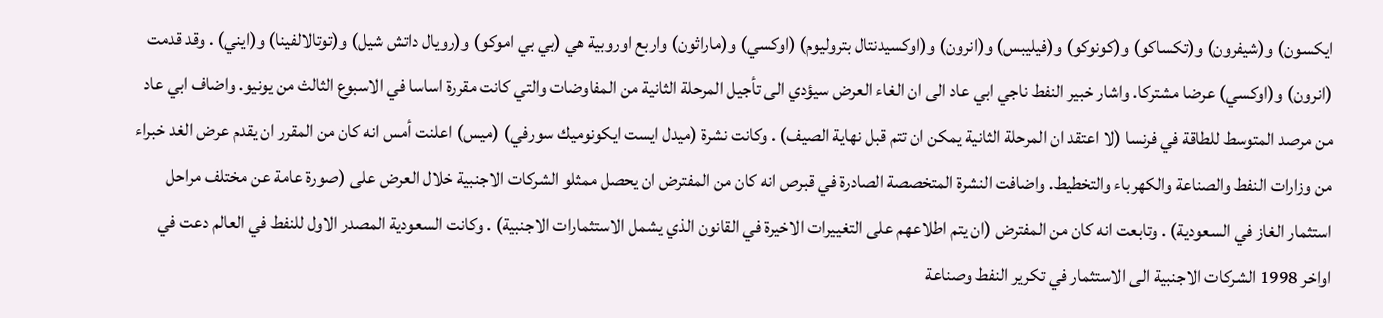ايكسون) و(شيفرون) و(تكساكو) و(كونوكو) و(فيليبس) و(انرون) و(اوكسيدنتال بتروليوم) (اوكسي) و(ماراثون) واربع اوروبية هي (بي بي اموكو) و(رويال داتش شيل) و(توتالالفينا) و(ايني) . وقد قدمت (انرون) و(اوكسي) عرضا مشتركا. واشار خبير النفط ناجي ابي عاد الى ان الغاء العرض سيؤدي الى تأجيل المرحلة الثانية من المفاوضات والتي كانت مقررة اساسا في الاسبوع الثالث من يونيو. واضاف ابي عاد من مرصد المتوسط للطاقة في فرنسا (لا اعتقد ان المرحلة الثانية يمكن ان تتم قبل نهاية الصيف) . وكانت نشرة (ميدل ايست ايكونوميك سورفي) (ميس) اعلنت أمس انه كان من المقرر ان يقدم عرض الغد خبراء من وزارات النفط والصناعة والكهرباء والتخطيط. واضافت النشرة المتخصصة الصادرة في قبرص انه كان من المفترض ان يحصل ممثلو الشركات الاجنبية خلال العرض على (صورة عامة عن مختلف مراحل استثمار الغاز في السعودية) . وتابعت انه كان من المفترض (ان يتم اطلاعهم على التغييرات الاخيرة في القانون الذي يشمل الاستثمارات الاجنبية) . وكانت السعودية المصدر الاول للنفط في العالم دعت في اواخر 1998 الشركات الاجنبية الى الاستثمار في تكرير النفط وصناعة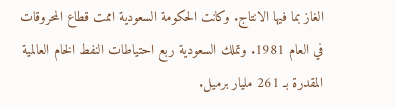الغاز بما فيها الانتاج. وكانت الحكومة السعودية اممت قطاع المحروقات في العام 1981. وتملك السعودية ربع احتياطات النفط الخام العالمية المقدرة بـ 261 مليار برميل.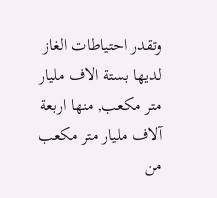وتقدر احتياطات الغاز لديها بستة الاف مليار متر مكعب, منها اربعة آلاف مليار متر مكعب من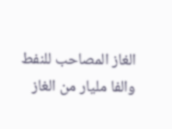الغاز المصاحب للنفط والفا مليار من الغاز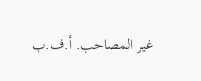غير المصاحب. أ.ف.ب